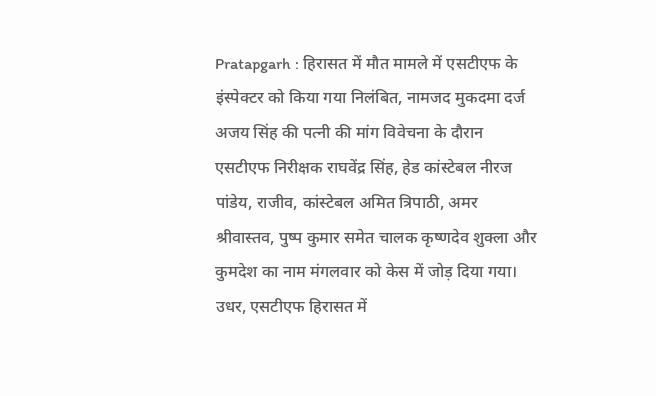Pratapgarh : हिरासत में मौत मामले में एसटीएफ के इंस्पेक्टर को किया गया निलंबित, नामजद मुकदमा दर्ज
अजय सिंह की पत्नी की मांग विवेचना के दौरान एसटीएफ निरीक्षक राघवेंद्र सिंह, हेड कांस्टेबल नीरज पांडेय, राजीव, कांस्टेबल अमित त्रिपाठी, अमर श्रीवास्तव, पुष्प कुमार समेत चालक कृष्णदेव शुक्ला और कुमदेश का नाम मंगलवार को केस में जोड़ दिया गया। उधर, एसटीएफ हिरासत में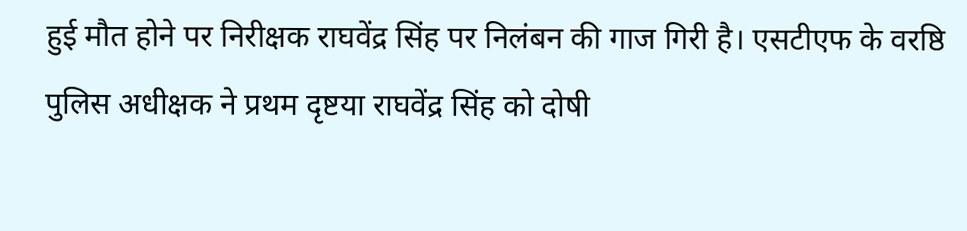हुई मौत होने पर निरीक्षक राघवेंद्र सिंह पर निलंबन की गाज गिरी है। एसटीएफ के वरष्ठि पुलिस अधीक्षक ने प्रथम दृष्टया राघवेंद्र सिंह को दोषी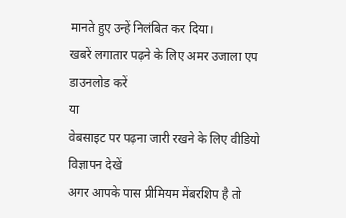मानते हुए उन्हें निलंबित कर दिया।
खबरें लगातार पढ़ने के लिए अमर उजाला एप डाउनलोड करें
या
वेबसाइट पर पढ़ना जारी रखने के लिए वीडियो विज्ञापन देखें
अगर आपके पास प्रीमियम मेंबरशिप है तो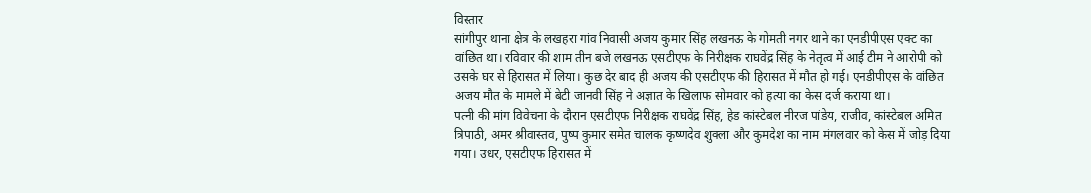विस्तार
सांगीपुर थाना क्षेत्र के लखहरा गांव निवासी अजय कुमार सिंह लखनऊ के गोमती नगर थाने का एनडीपीएस एक्ट का वांछित था। रविवार की शाम तीन बजे लखनऊ एसटीएफ के निरीक्षक राघवेंद्र सिंह के नेतृत्व में आई टीम ने आरोपी को उसके घर से हिरासत में लिया। कुछ देर बाद ही अजय की एसटीएफ की हिरासत में मौत हो गई। एनडीपीएस के वांछित अजय मौत के मामले में बेटी जानवी सिंह ने अज्ञात के खिलाफ सोमवार को हत्या का केस दर्ज कराया था।
पत्नी की मांग विवेचना के दौरान एसटीएफ निरीक्षक राघवेंद्र सिंह, हेड कांस्टेबल नीरज पांडेय, राजीव, कांस्टेबल अमित त्रिपाठी, अमर श्रीवास्तव, पुष्प कुमार समेत चालक कृष्णदेव शुक्ला और कुमदेश का नाम मंगलवार को केस में जोड़ दिया गया। उधर, एसटीएफ हिरासत में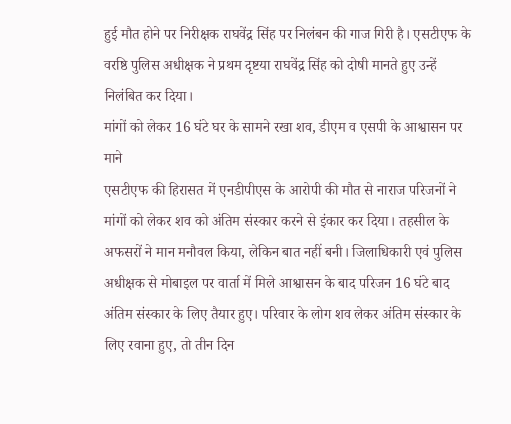हुई मौत होने पर निरीक्षक राघवेंद्र सिंह पर निलंबन की गाज गिरी है। एसटीएफ के वरष्ठि पुलिस अधीक्षक ने प्रथम दृष्टया राघवेंद्र सिंह को दोषी मानते हुए उन्हें निलंबित कर दिया।
मांगों को लेकर 16 घंटे घर के सामने रखा शव, डीएम व एसपी के आश्वासन पर माने
एसटीएफ की हिरासत में एनडीपीएस के आरोपी की मौत से नाराज परिजनों ने मांगों को लेकर शव को अंतिम संस्कार करने से इंकार कर दिया। तहसील के अफसरों ने मान मनौवल किया, लेकिन बात नहीं बनी। जिलाधिकारी एवं पुलिस अधीक्षक से मोबाइल पर वार्ता में मिले आश्वासन के बाद परिजन 16 घंटे बाद अंतिम संस्कार के लिए तैयार हुए। परिवार के लोग शव लेकर अंतिम संस्कार के लिए रवाना हुए, तो तीन दिन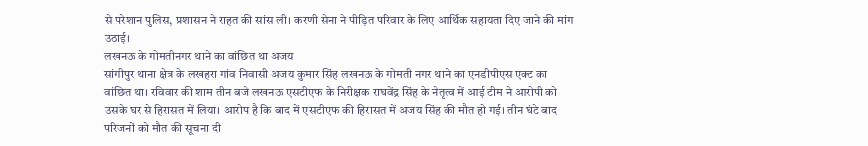से परेशान पुलिस, प्रशासन ने राहत की सांस ली। करणी सेना ने पीड़ित परिवार के लिए आर्थिक सहायता दिए जाने की मांग उठाई।
लखनऊ के गोमतीनगर थाने का वांछित था अजय
सांगीपुर थाना क्षेत्र के लखहरा गांव निवासी अजय कुमार सिंह लखनऊ के गोमती नगर थाने का एनडीपीएस एक्ट का वांछित था। रविवार की शाम तीन बजे लखनऊ एसटीएफ के निरीक्षक राघवेंद्र सिंह के नेतृत्व में आई टीम ने आरोपी को उसके घर से हिरासत में लिया। आरोप है कि बाद में एसटीएफ की हिरासत में अजय सिंह की मौत हो गई। तीन घंटे बाद परिजनों को मौत की सूचना दी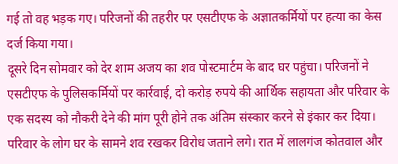गई तो वह भड़क गए। परिजनों की तहरीर पर एसटीएफ के अज्ञातकर्मियों पर हत्या का केस दर्ज किया गया।
दूसरे दिन सोमवार को देर शाम अजय का शव पोस्टमार्टम के बाद घर पहुंचा। परिजनों ने एसटीएफ के पुलिसकर्मियों पर कार्रवाई, दो करोड़ रुपये की आर्थिक सहायता और परिवार के एक सदस्य को नौकरी देने की मांग पूरी होने तक अंतिम संस्कार करने से इंकार कर दिया। परिवार के लोग घर के सामने शव रखकर विरोध जताने लगे। रात में लालगंज कोतवाल और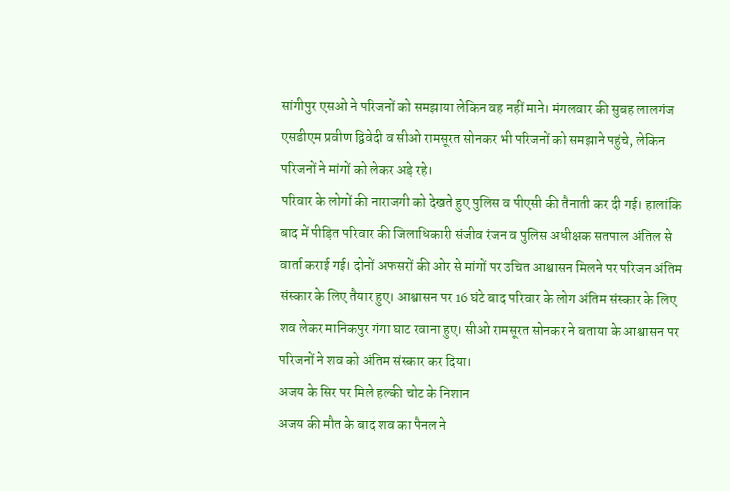सांगीपुर एसओ ने परिजनों को समझाया लेकिन वह नहीं माने। मंगलवार की सुबह लालगंज एसडीएम प्रवीण द्विवेदी व सीओ रामसूरत सोनकर भी परिजनों को समझाने पहुंचे, लेकिन परिजनों ने मांगों को लेकर अड़े रहे।
परिवार के लोगों की नाराजगी को देखते हुए पुलिस व पीएसी की तैनाती कर दी गई। हालांकि बाद में पीड़ित परिवार की जिलाधिकारी संजीव रंजन व पुलिस अधीक्षक सतपाल अंतिल से वार्ता कराई गई। दोनों अफसरों की ओर से मांगों पर उचित आश्वासन मिलने पर परिजन अंतिम संस्कार के लिए तैयार हुए। आश्वासन पर 16 घंटे बाद परिवार के लोग अंतिम संस्कार के लिए शव लेकर मानिकपुर गंगा घाट रवाना हुए। सीओ रामसूरत सोनकर ने बताया के आश्वासन पर परिजनों ने शव को अंतिम संस्कार कर दिया।
अजय के सिर पर मिले हल्की चोट के निशान
अजय की मौत के बाद शव का पैनल ने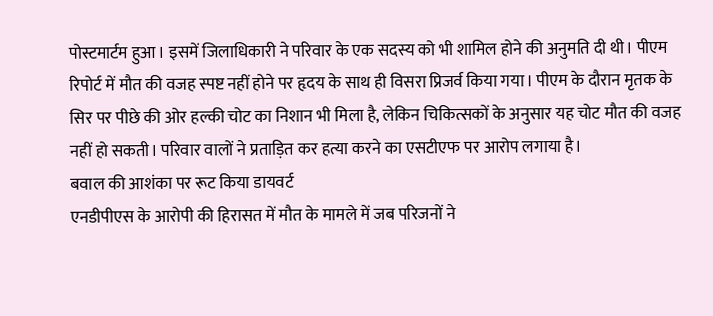पोस्टमार्टम हुआ। इसमें जिलाधिकारी ने परिवार के एक सदस्य को भी शामिल होने की अनुमति दी थी। पीएम रिपोर्ट में मौत की वजह स्पष्ट नहीं होने पर हृदय के साथ ही विसरा प्रिजर्व किया गया। पीएम के दौरान मृतक के सिर पर पीछे की ओर हल्की चोट का निशान भी मिला है, लेकिन चिकित्सकों के अनुसार यह चोट मौत की वजह नहीं हो सकती। परिवार वालों ने प्रताड़ित कर हत्या करने का एसटीएफ पर आरोप लगाया है।
बवाल की आशंका पर रूट किया डायवर्ट
एनडीपीएस के आरोपी की हिरासत में मौत के मामले में जब परिजनों ने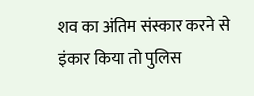शव का अंतिम संस्कार करने से इंकार किया तो पुलिस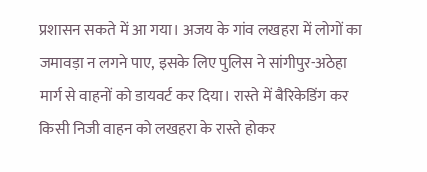प्रशासन सकते में आ गया। अजय के गांव लखहरा में लोगों का जमावड़ा न लगने पाए, इसके लिए पुलिस ने सांगीपुर-अठेहा मार्ग से वाहनों को डायवर्ट कर दिया। रास्ते में बैरिकेडिंग कर किसी निजी वाहन को लखहरा के रास्ते होकर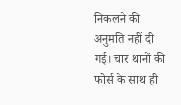निकलने की अनुमति नहीं दी गई। चार थानों की फोर्स के साथ ही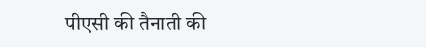पीएसी की तैनाती की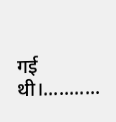गई थी।...........